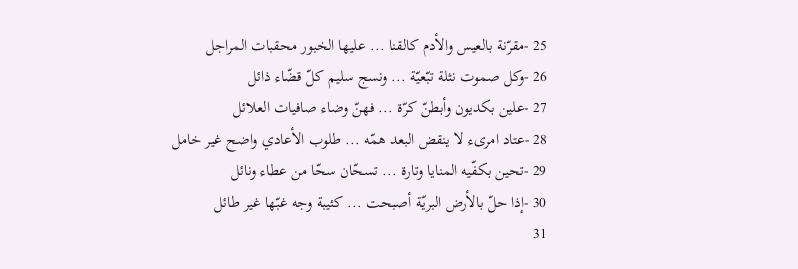25 -مقرّنة بالعيس والأدم كالقنا ... عليها الخبور محقبات المراجل
26 -وكل صموت نثلة تبّعيّة ... ونسج سليم كلّ قضّاء ذائل
27 -علين بكديون وأبطنّ كرّة ... فهنّ وضاء صافيات العلائل
28 -عتاد امرىء لا ينقض البعد همّه ... طلوب الأعادي واضح غير خامل
29 -تحين بكفّيه المنايا وتارة ... تسحّان سحّا من عطاء ونائل
30 -إذا حلّ بالأرض البريّة أصبحت ... كئيبة وجه غبّها غير طائل
31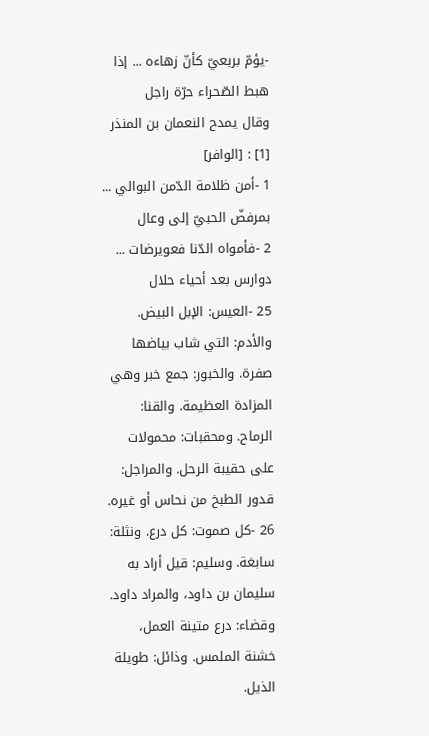-يؤمّ بربعيّ كأنّ زهاءه ... إذا هبط الصّحراء حرّة راجل
وقال يمدح النعمان بن المنذر [1] : [الوافر]
1 -أمن ظلامة الدّمن البوالي ... بمرفضّ الحبيّ إلى وعال
2 -فأمواه الدّنا فعويرضات ... دوارس بعد أحياء حلال
25 -العيس: الإبل البيض. والأدم: التي شاب بياضها صفرة. والخبور: جمع خبر وهي المزادة العظيمة. والقنا: الرماح. ومحقبات: محمولات على حقيبة الرحل. والمراجل: قدور الطبخ من نحاس أو غيره.
26 -كل صموت: كل درع. ونثلة: سابغة. وسليم: قيل أراد به سليمان بن داود، والمراد داود.
وقضاء: درع متينة العمل، خشنة الملمس. وذائل: طويلة الذيل.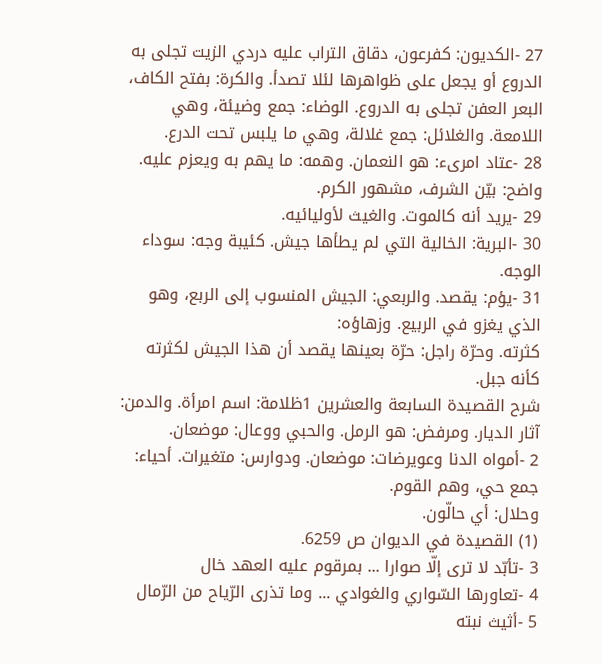27 -الكديون: كفرعون، دقاق التراب عليه دردي الزيت تجلى به الدروع أو يجعل على ظواهرها لئلا تصدأ. والكرة: بفتح الكاف، البعر العفن تجلى به الدروع. الوضاء: جمع وضيئة، وهي اللامعة. والغلائل: جمع غلالة، وهي ما يلبس تحت الدرع.
28 -عتاد امرىء: هو النعمان. وهمه: ما يهم به ويعزم عليه. واضح: بيّن الشرف، مشهور الكرم.
29 -يريد أنه كالموت. والغيث لأوليائيه.
30 -البرية: الخالية التي لم يطأها جيش. كئيبة وجه: سوداء الوجه.
31 -يؤم: يقصد. والربعي: الجيش المنسوب إلى الربع، وهو الذي يغزو في الربيع. وزهاؤه:
كثرته. وحرّة راجل: حرّة بعينها يقصد أن هذا الجيش لكثرته كأنه جبل.
شرح القصيدة السابعة والعشرين 1ظلامة: اسم امرأة. والدمن: آثار الديار. ومرفض: هو الرمل. والحبي ووعال: موضعان.
2 -أمواه الدنا وعويرضات: موضعان. ودوارس: متغيرات. أحياء: جمع حي، وهم القوم.
وحلال: أي حالّون.
(1) القصيدة في الديوان ص 6259.
3 -تأبّد لا ترى إلّا صوارا ... بمرقوم عليه العهد خال
4 -تعاورها السّواري والغوادي ... وما تذرى الرّياح من الرّمال
5 -أثيث نبته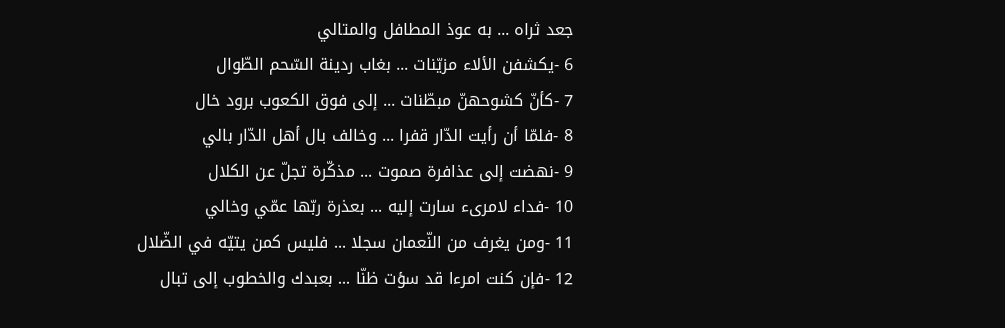جعد ثراه ... به عوذ المطافل والمتالي
6 -يكشفن الألاء مزيّنات ... بغاب ردينة السّحم الطّوال
7 -كأنّ كشوحهنّ مبطّنات ... إلى فوق الكعوب برود خال
8 -فلمّا أن رأيت الدّار قفرا ... وخالف بال أهل الدّار بالي
9 -نهضت إلى عذافرة صموت ... مذكّرة تجلّ عن الكلال
10 -فداء لامرىء سارت إليه ... بعذرة ربّها عمّي وخالي
11 -ومن يغرف من النّعمان سجلا ... فليس كمن يتيّه في الضّلال
12 -فإن كنت امرءا قد سؤت ظنّا ... بعبدك والخطوب إلى تبال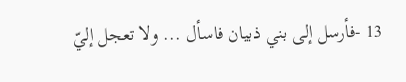13 -فأرسل إلى بني ذبيان فاسأل ... ولا تعجل إليّ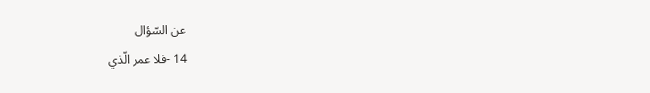عن السّؤال
14 -فلا عمر الّذي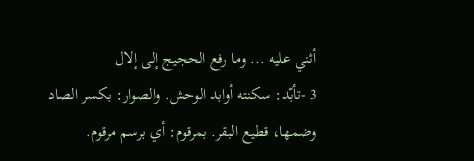أثني عليه ... وما رفع الحجيج إلى إلال
3 -تأبّد: سكنته أوابد الوحش. والصوار: بكسر الصاد وضمها، قطيع البقر. بمرقوم: أي برسم مرقوم.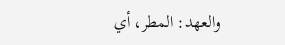والعهد: المطر، أي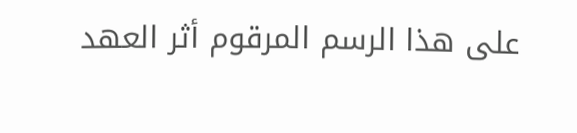على هذا الرسم المرقوم أثر العهد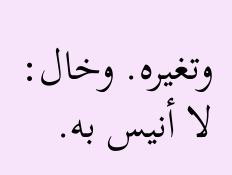وتغيره. وخال: لا أنيس به.